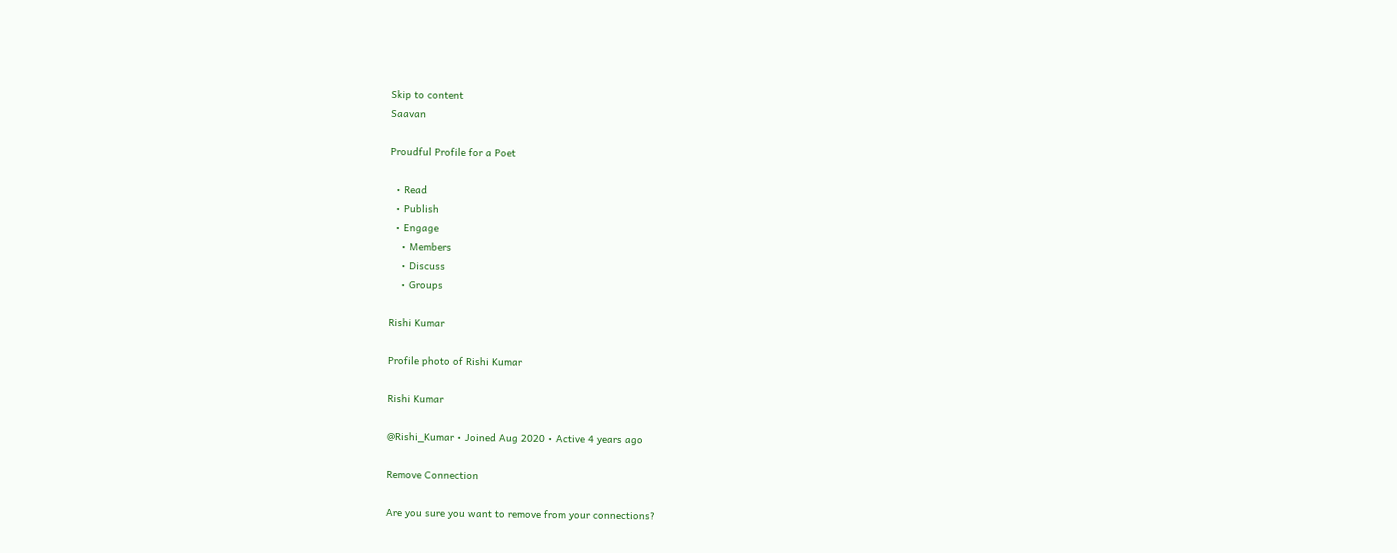Skip to content
Saavan

Proudful Profile for a Poet

  • Read
  • Publish
  • Engage
    • Members
    • Discuss
    • Groups

Rishi Kumar

Profile photo of Rishi Kumar

Rishi Kumar

@Rishi_Kumar • Joined Aug 2020 • Active 4 years ago

Remove Connection

Are you sure you want to remove from your connections?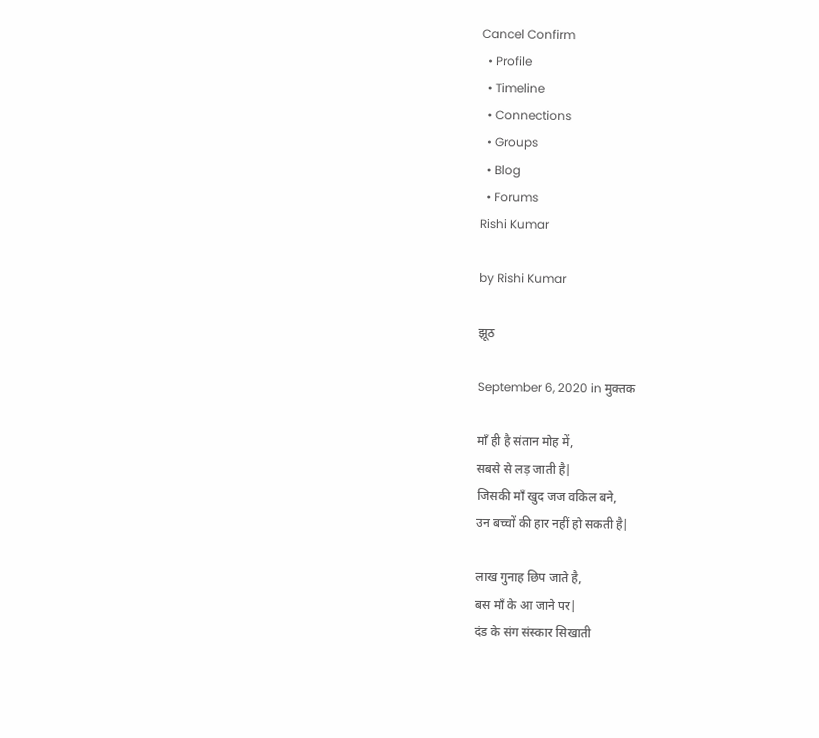Cancel Confirm
  • Profile
  • Timeline
  • Connections
  • Groups
  • Blog
  • Forums
Rishi Kumar

by Rishi Kumar

झूठ

September 6, 2020 in मुक्तक

माँ ही है संतान मोह में,
सबसे से लड़ जाती है|
जिसकी माँ खुद जज वकिल बने,
उन बच्चों की हार नहीं हो सकती है|

लाख गुनाह छिप जाते है,
बस माँ के आ जाने पर|
दंड के संग संस्कार सिखाती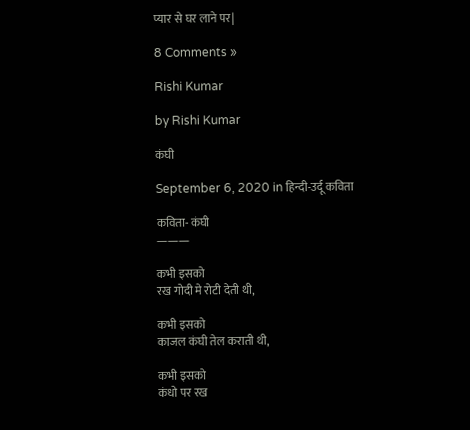प्यार से घर लाने पर|

8 Comments »

Rishi Kumar

by Rishi Kumar

कंघी

September 6, 2020 in हिन्दी-उर्दू कविता

कविता- कंघी
———

कभी इसको
रख गोदी मे रोटी देती थी,

कभी इसको
काजल कंघी तेल कराती थी,

कभी इसको
कंधो पर रख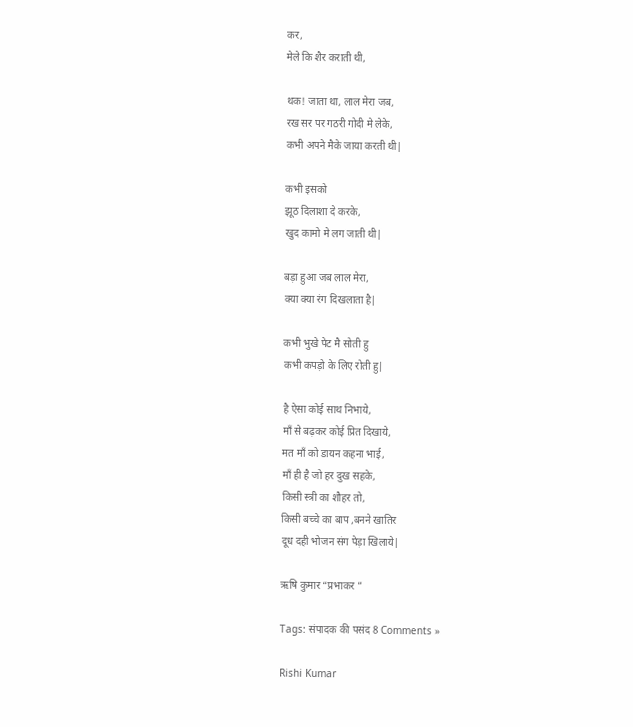कर,
मेले कि शैर कराती थी,

थक! जाता था, लाल मेरा जब,
रख सर पर गठरी गोदी मे लेके,
कभी अपने मैके जाया करती थी|

कभी इसको
झूठ दिलाशा दे करके,
खुद कामो मे लग जाती थी|

बड़ा हुआ जब लाल मेरा,
क्या क्या रंग दिखलाता है|

कभी भुखे पेट मै सोती हु
कभी कपड़ो के लिए रोती हु|

है ऐसा कोई साथ निभाये,
माँ से बढ़कर कोई प्रित दिखाये,
मत माँ को डायन कहना भाई,
माँ ही है जो हर दुख सहके,
किसी स्त्री का शौहर तो,
किसी बच्चे का बाप ,बनने खातिर
दूध दही भोजन संग पेड़ा खिलाये|

ऋषि कुमार “प्रभाकर ”

Tags: संपादक की पसंद 8 Comments »

Rishi Kumar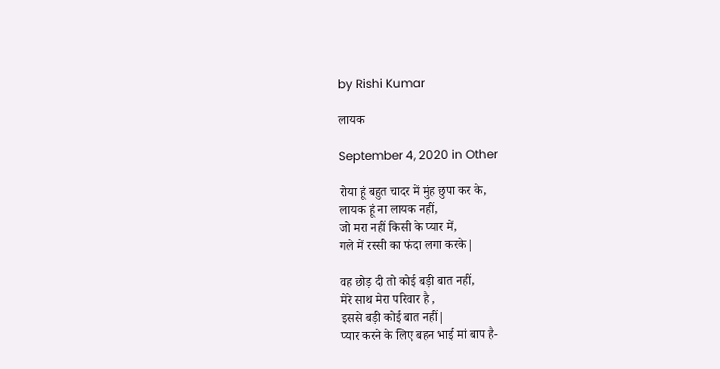by Rishi Kumar

लायक

September 4, 2020 in Other

रोया हूं बहुत चादर में मुंह छुपा कर के,
लायक हूं ना लायक नहीं,
जो मरा नहीं किसी के प्यार में,
गले में रस्सी का फंदा लगा करके|

वह छोड़ दी तो कोई बड़ी बात नहीं,
मेरे साथ मेरा परिवार है ,
इससे बड़ी कोई बात नहीं|
प्यार करने के लिए बहन भाई मां बाप है-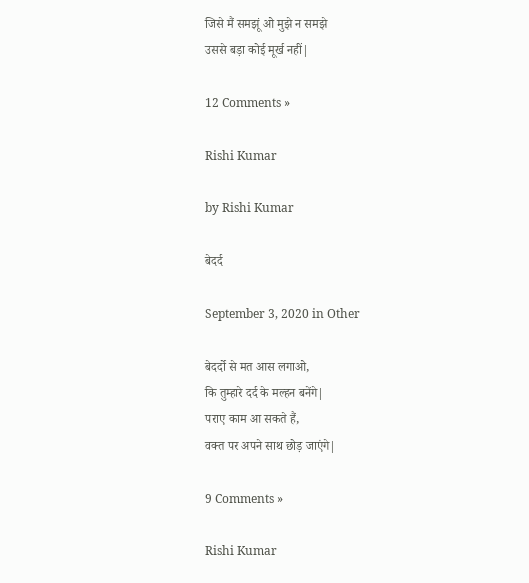जिसे मैं समझूं ओ मुझे न समझे
उससे बड़ा कोई मूर्ख नहीं|

12 Comments »

Rishi Kumar

by Rishi Kumar

बेदर्द

September 3, 2020 in Other

बेदर्दो से मत आस लगाओ,
कि तुम्हारे दर्द के मल्हन बनेंगे|
पराए काम आ सकते हैं,
वक्त पर अपने साथ छोड़ जाएंगे|

9 Comments »

Rishi Kumar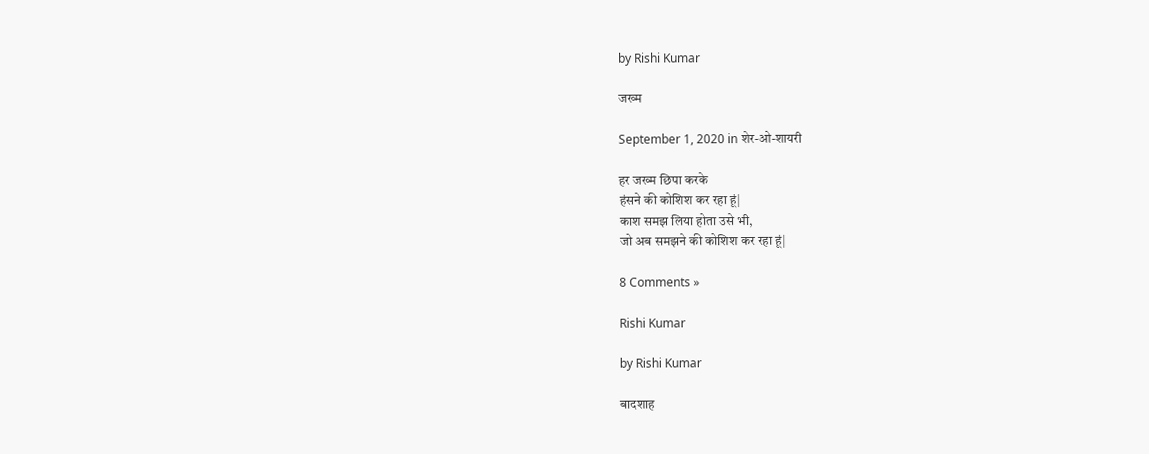by Rishi Kumar

जख्म

September 1, 2020 in शेर-ओ-शायरी

हर जख्म छिपा करके
हंसने की कोशिश कर रहा हूं|
काश समझ लिया होता उसे भी,
जो अब समझने की कोशिश कर रहा हूं|

8 Comments »

Rishi Kumar

by Rishi Kumar

बादशाह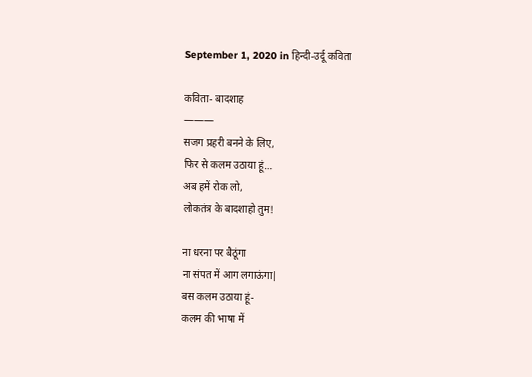September 1, 2020 in हिन्दी-उर्दू कविता

कविता- बादशाह
———
सजग प्रहरी बनने के लिए,
फिर से कलम उठाया हूं…
अब हमें रोक लो,
लोकतंत्र के बादशाहो तुम!

ना धरना पर बैठूंगा
ना संपत में आग लगाऊंगा|
बस कलम उठाया हूं-
कलम की भाषा में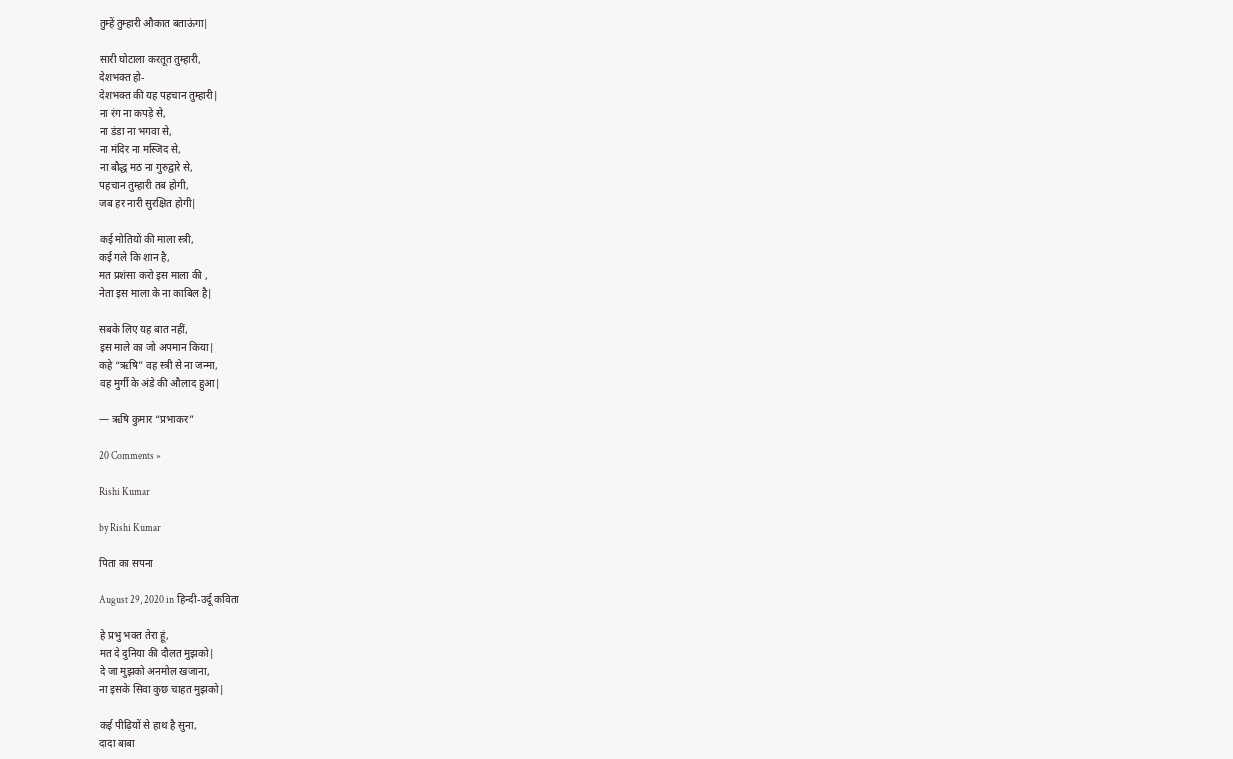तुम्हें तुम्हारी औकात बताऊंगा|

सारी घोटाला करतूत तुम्हारी,
देशभक्त हो-
देशभक्त की यह पहचान तुम्हारी|
ना रंग ना कपड़े से,
ना डंडा ना भगवा से,
ना मंदिर ना मस्जिद से,
ना बौद्ध मठ ना गुरुद्वारे से,
पहचान तुम्हारी तब होगी,
जब हर नारी सुरक्षित होगी|

कई मोतियों की माला स्त्री,
कई गले कि शान है,
मत प्रशंसा करो इस माला की ,
नेता इस माला के ना काबिल है|

सबके लिए यह बात नहीं,
इस माले का जो अपमान किया|
कहे “ऋषि” वह स्त्री से ना जन्मा,
वह मुर्गी के अंडे की औलाद हुआ|

— ऋषि कुमार “प्रभाकर”

20 Comments »

Rishi Kumar

by Rishi Kumar

पिता का सपना

August 29, 2020 in हिन्दी-उर्दू कविता

हे प्रभु भक्त तेरा हूं,
मत दे दुनिया की दौलत मुझको|
दे जा मुझको अनमोल खजाना,
ना इसके सिवा कुछ चाहत मुझको|

कई पीढ़ियों से हाथ है सुना,
दादा बाबा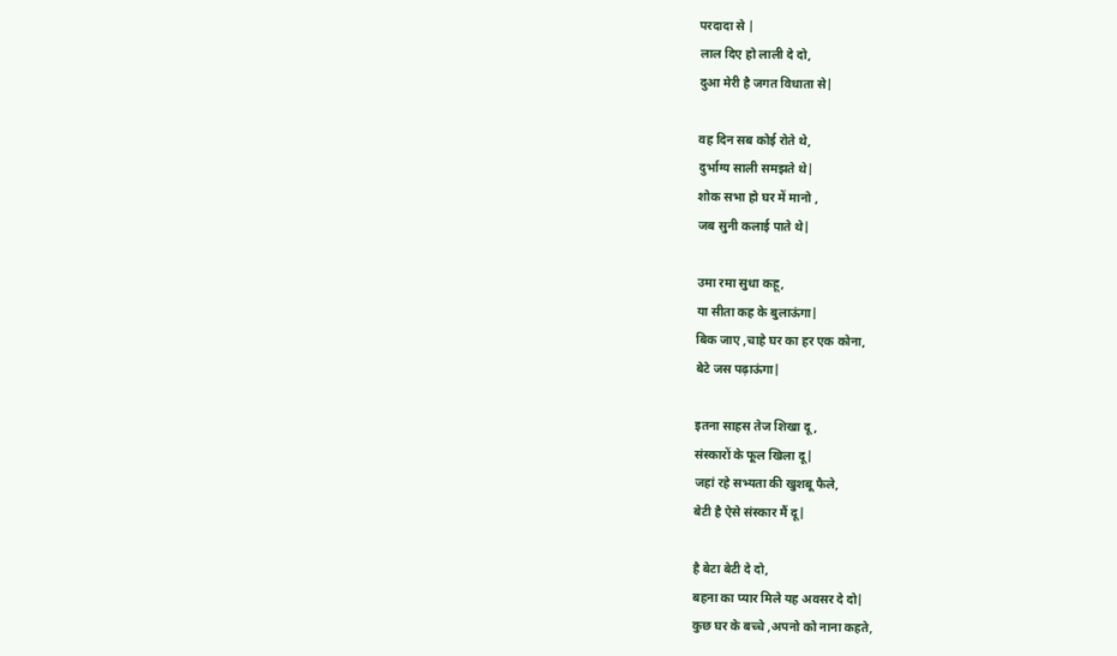परदादा से |
लाल दिए हो लाली दे दो,
दुआ मेरी है जगत विधाता से|

वह दिन सब कोई रोते थे,
दुर्भाग्य साली समझते थे|
शोक सभा हो घर में मानो ,
जब सुनी कलाई पाते थे|

उमा रमा सुधा कहू,
या सीता कह के बुलाऊंगा|
बिक जाए ,चाहे घर का हर एक कोना,
बेटे जस पढ़ाऊंगा|

इतना साहस तेज शिखा दू,
संस्कारों के फूल खिला दू|
जहां रहे सभ्यता की खुशबू फैले,
बेटी है ऐसे संस्कार मैं दू|

है बेटा बेटी दे दो,
बहना का प्यार मिले यह अवसर दे दो|
कुछ घर के बच्चे ,अपनो को नाना कहते,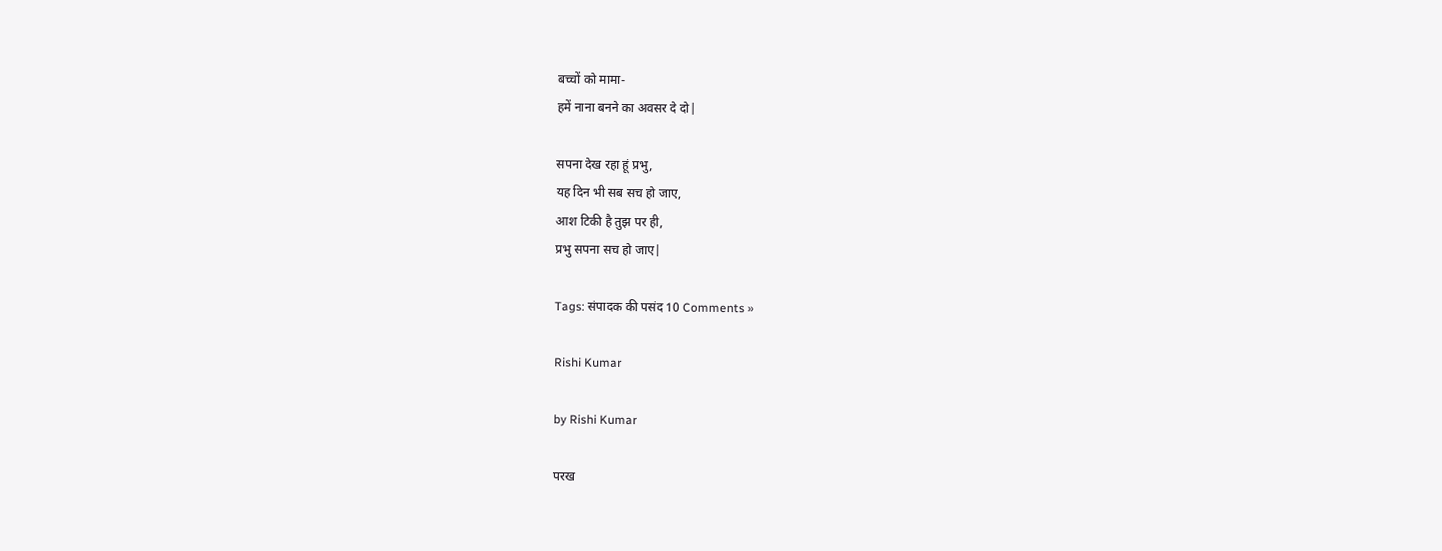बच्चों को मामा-
हमें नाना बनने का अवसर दे दो|

सपना देख रहा हूं प्रभु,
यह दिन भी सब सच हो जाए,
आश टिकी है तुझ पर ही,
प्रभु सपना सच हो जाए|

Tags: संपादक की पसंद 10 Comments »

Rishi Kumar

by Rishi Kumar

परख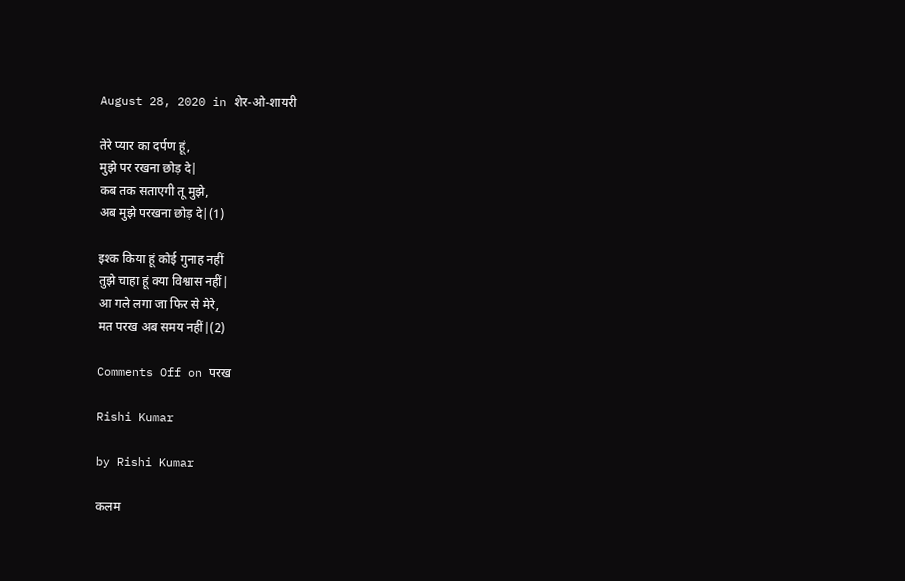August 28, 2020 in शेर-ओ-शायरी

तेरे प्यार का दर्पण हूं,
मुझे पर रखना छोड़ दे|
कब तक सताएगी तू मुझे,
अब मुझे परखना छोड़ दे|(1)

इश्क किया हूं कोई गुनाह नहीं
तुझे चाहा हूं क्या विश्वास नहीं|
आ गले लगा जा फिर से मेरे,
मत परख अब समय नहीं|(2)

Comments Off on परख

Rishi Kumar

by Rishi Kumar

कलम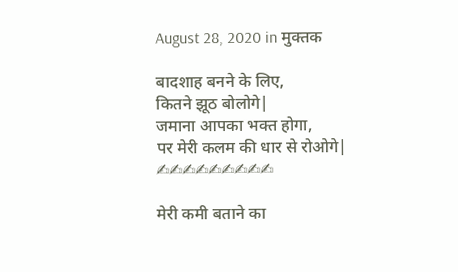August 28, 2020 in मुक्तक

बादशाह बनने के लिए,
कितने झूठ बोलोगे|
जमाना आपका भक्त होगा,
पर मेरी कलम की धार से रोओगे|
✍✍✍✍✍✍✍✍✍

मेरी कमी बताने का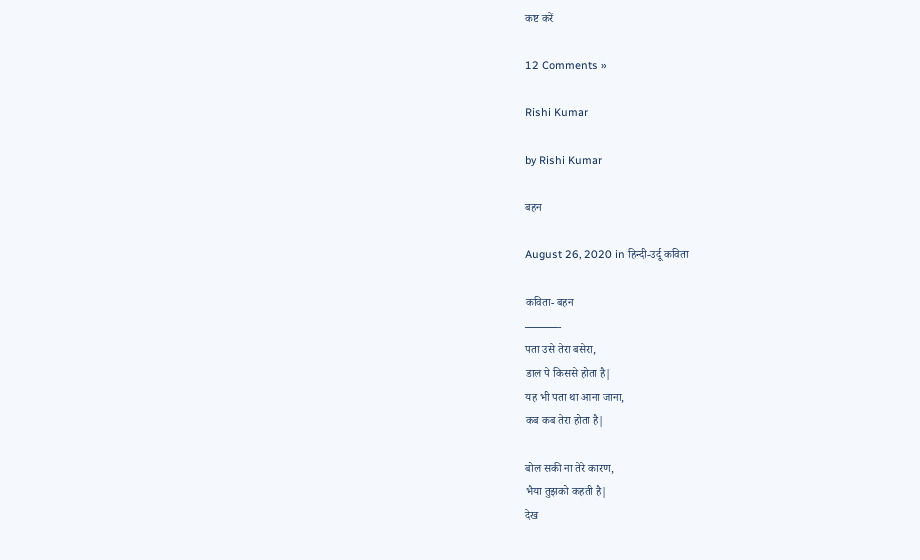कष्ट करें

12 Comments »

Rishi Kumar

by Rishi Kumar

बहन

August 26, 2020 in हिन्दी-उर्दू कविता

कविता- बहन
———-
पता उसे तेरा बसेरा,
डाल पे किससे होता है|
यह भी पता था आना जाना,
कब कब तेरा होता है|

बोल सकी ना तेरे कारण,
भैया तुझको कहती है|
देख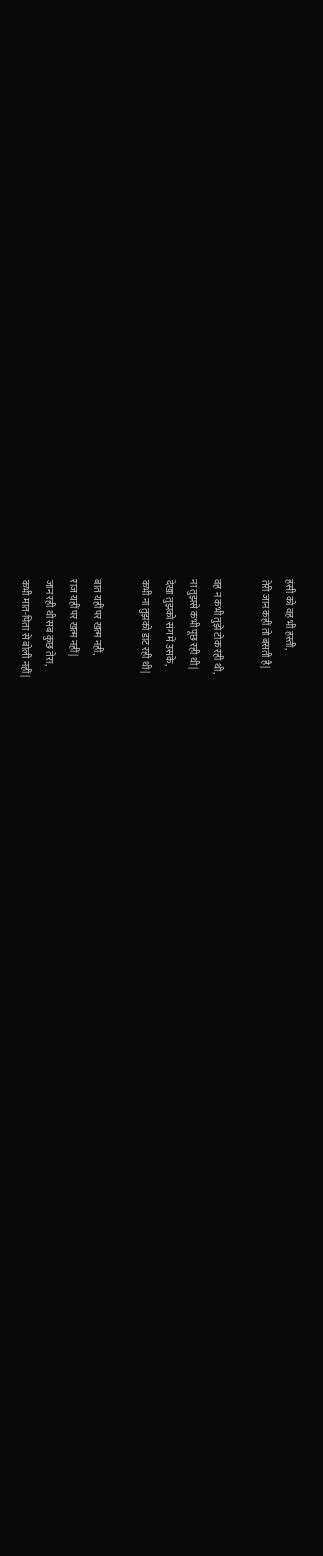हंसी को वह भी हस्ती,
तेरी जान कहीं तो बसती है|

वह न कभी तुझे टोक रही थी,
ना तुझसे कभी पूछ रही थी|
देखा तुझको संग में उसके,
कभी ना तुझको डांट रही थी|

बात यहीं पर खत्म नहीं,
राज यहीं पर खत्म नहीं|
जान रही थी सब कुछ तेरा,
कभी मात-पिता से बोली नहीं|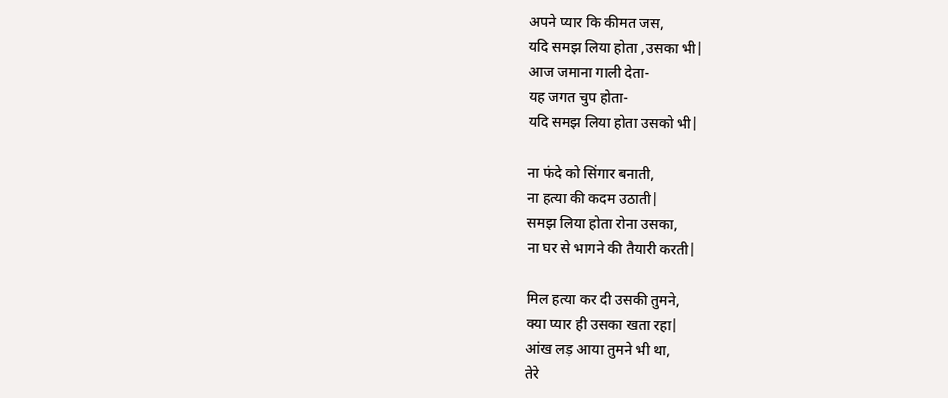अपने प्यार कि कीमत जस,
यदि समझ लिया होता ,उसका भी|
आज जमाना गाली देता-
यह जगत चुप होता-
यदि समझ लिया होता उसको भी|

ना फंदे को सिंगार बनाती,
ना हत्या की कदम उठाती|
समझ लिया होता रोना उसका,
ना घर से भागने की तैयारी करती|

मिल हत्या कर दी उसकी तुमने,
क्या प्यार ही उसका खता रहा|
आंख लड़ आया तुमने भी था,
तेरे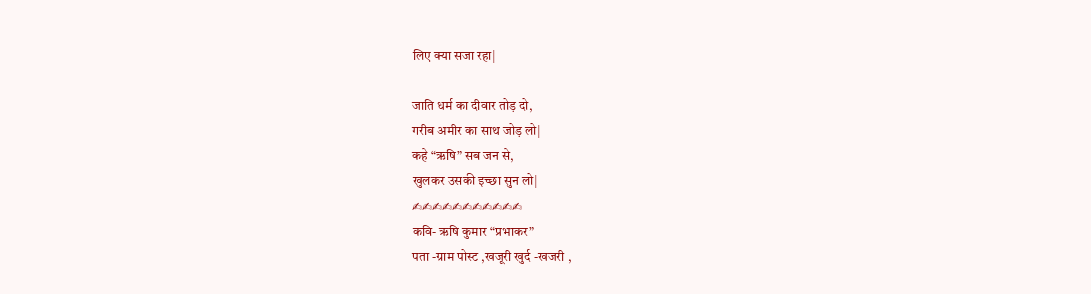लिए क्या सजा रहा|

जाति धर्म का दीवार तोड़ दो,
गरीब अमीर का साथ जोड़ लो|
कहे “ऋषि” सब जन से,
खुलकर उसकी इच्छा सुन लो|
✍✍✍✍✍✍✍✍✍✍✍
कवि- ऋषि कुमार “प्रभाकर”
पता -ग्राम पोस्ट ,खजूरी खुर्द -खजरी ,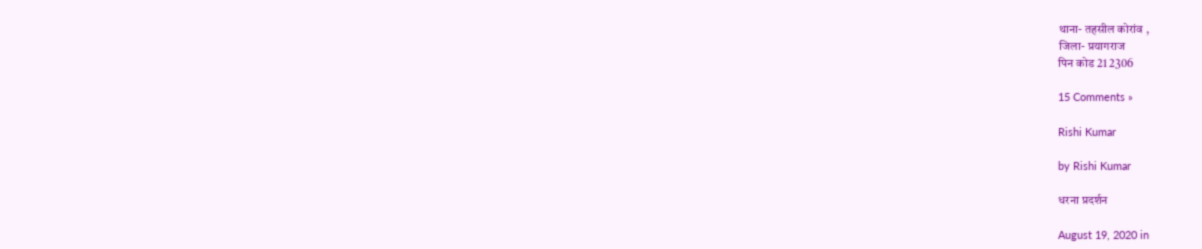थाना- तहसील कोरांव ,
जिला- प्रयागराज
पिन कोड 21 2306

15 Comments »

Rishi Kumar

by Rishi Kumar

धरना प्रदर्शन

August 19, 2020 in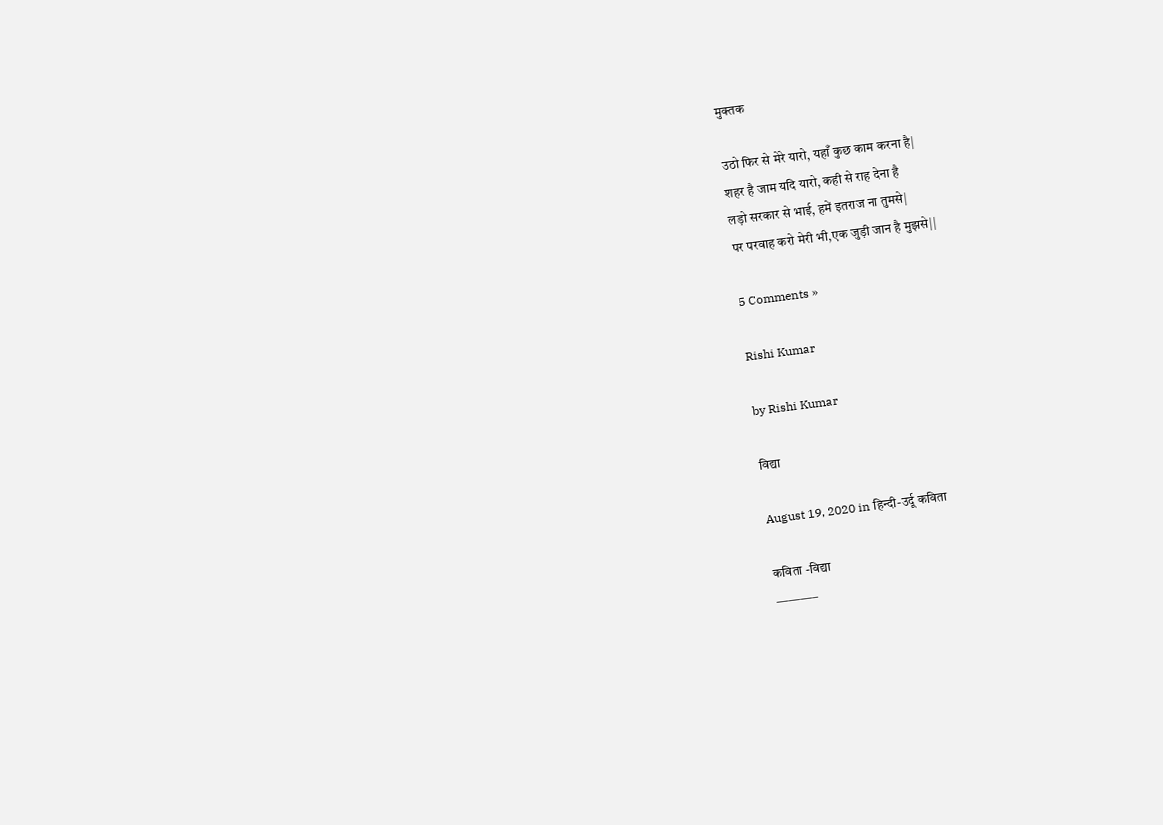मुक्तक

उठो फिर से मेरे यारो, यहाँ कुछ काम करना है|
शहर है जाम यदि यारो, कही से राह देना है
लड़ो सरकार से भाई, हमें इतराज ना तुमसे|
पर परवाह करो मेरी भी,एक जुड़ी जान है मुझसे||

5 Comments »

Rishi Kumar

by Rishi Kumar

विद्या

August 19, 2020 in हिन्दी-उर्दू कविता

कविता -विद्या
———–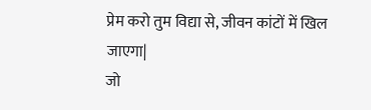प्रेम करो तुम विद्या से, जीवन कांटों में खिल जाएगा|
जो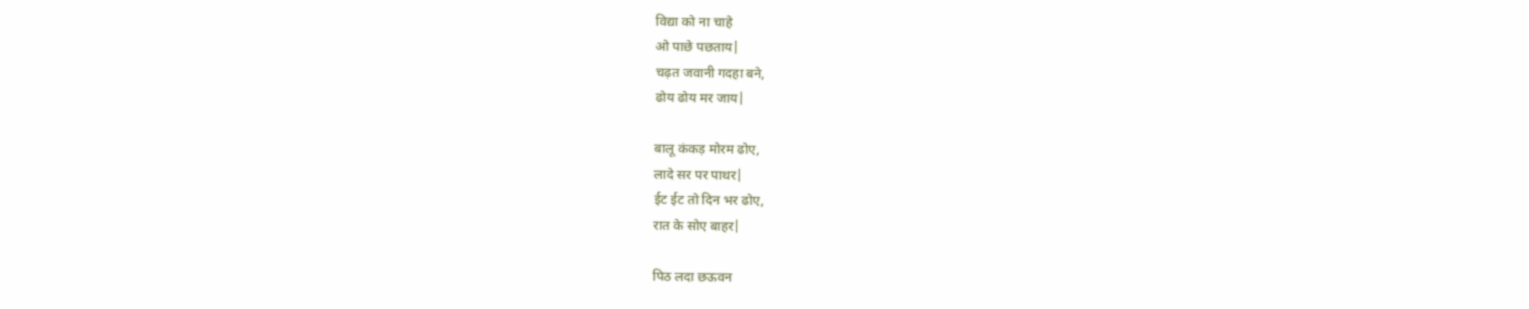विद्या को ना चाहे
ओ पाछे पछताय|
चढ़त जवानी गदहा बने,
ढोय ढोय मर जाय|

बालू कंकड़ मोरम ढोए,
लादे सर पर पाथर|
ईट ईट तो दिन भर ढोए,
रात के सोए बाहर|

पिठ लदा छऊवन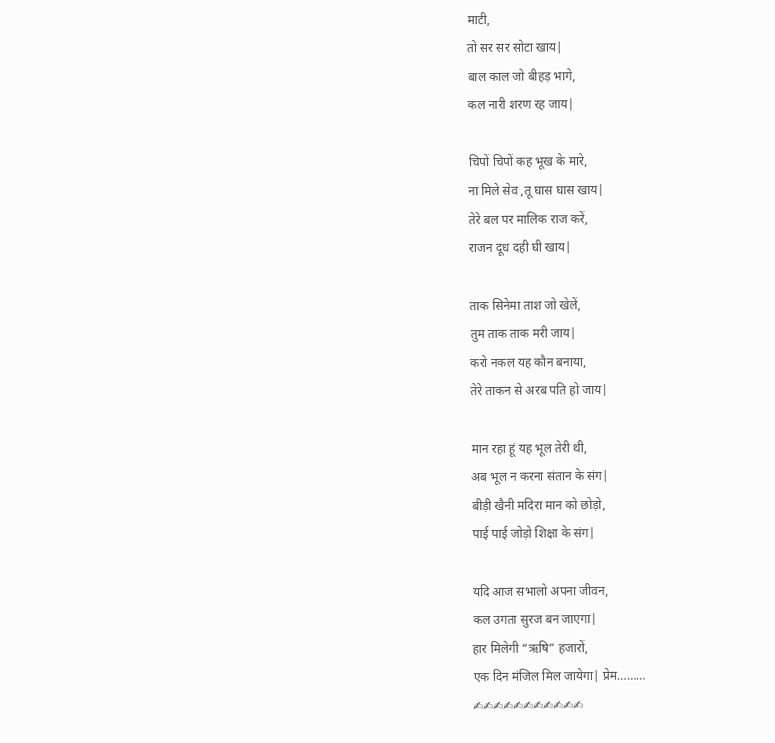माटी,
तो सर सर सोटा खाय|
बाल काल जो बीहड़ भागे,
कल नारी शरण रह जाय|

चिपों चिपों कह भूख के मारे,
ना मिले सेव ,तू घास घास खाय|
तेरे बल पर मालिक राज करें,
राजन दूध दही घी खाय|

ताक सिनेमा ताश जो खेलें,
तुम ताक ताक मरी जाय|
करो नकल यह कौन बनाया,
तेरे ताकन से अरब पति हो जाय|

मान रहा हूं यह भूल तेरी थी,
अब भूल न करना संतान के संग|
बीड़ी खैनी मदिरा मान को छोड़ो,
पाई पाई जोड़ो शिक्षा के संग|

यदि आज सभालो अपना जीवन,
कल उगता सुरज बन जाएगा|
हार मिलेगी “ऋषि” हजारों,
एक दिन मंजिल मिल जायेगा| प्रेम………
✍✍✍✍✍✍✍✍✍✍✍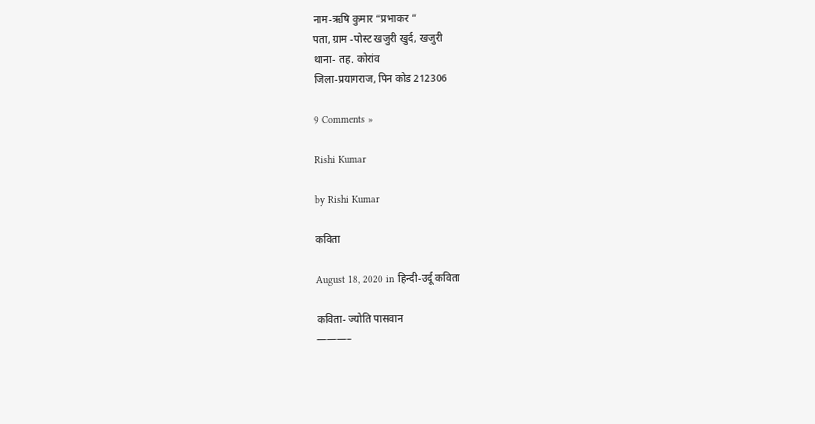नाम-ऋषि कुमार “प्रभाकर ”
पता, ग्राम -पोस्ट खजुरी खुर्द, खजुरी
थाना- तह. कोरांव
जिला-प्रयागराज, पिन कोड 212306

9 Comments »

Rishi Kumar

by Rishi Kumar

कविता

August 18, 2020 in हिन्दी-उर्दू कविता

कविता- ज्योति पासवान
———–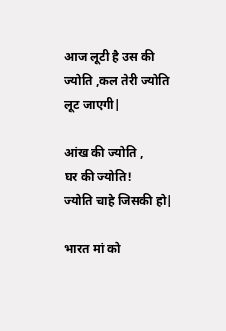आज लूटी है उस की ज्योति ,कल तेरी ज्योति लूट जाएगी|

आंख की ज्योति ,
घर की ज्योति!
ज्योति चाहे जिसकी हो|

भारत मां को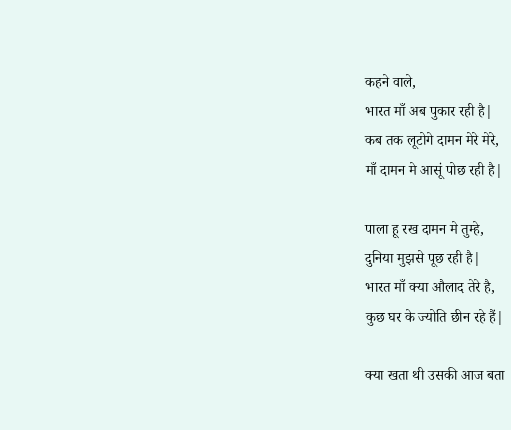कहने वाले,
भारत माँ अब पुकार रही है|
कब तक लूटोगे दामन मेरे मेरे,
माँ दामन मे आसूं पोछ रही है|

पाला हू रख दामन मे तुम्हे,
दुनिया मुझसे पूछ रही है|
भारत माँ क्या औलाद तेरे है,
कुछ घर के ज्योति छीन रहे हैं|

क्या खता थी उसकी आज बता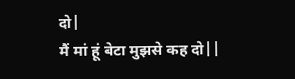दो|
मैं मां हूं बेटा मुझसे कह दो||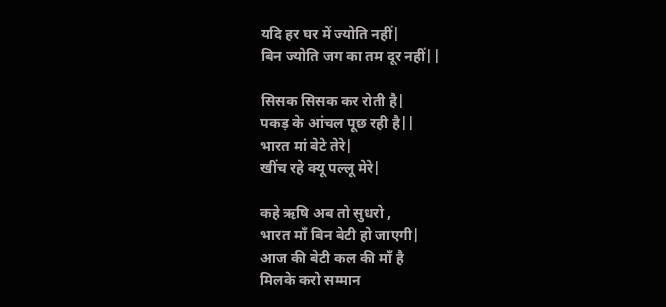यदि हर घर में ज्योति नहीं|
बिन ज्योति जग का तम दूर नहीं||

सिसक सिसक कर रोती है|
पकड़ के आंचल पूछ रही है||
भारत मां बेटे तेरे|
खींच रहे क्यू पल्लू मेरे|

कहे ऋषि अब तो सुधरो ,
भारत माँ बिन बेटी हो जाएगी|
आज की बेटी कल की माँ है
मिलके करो सम्मान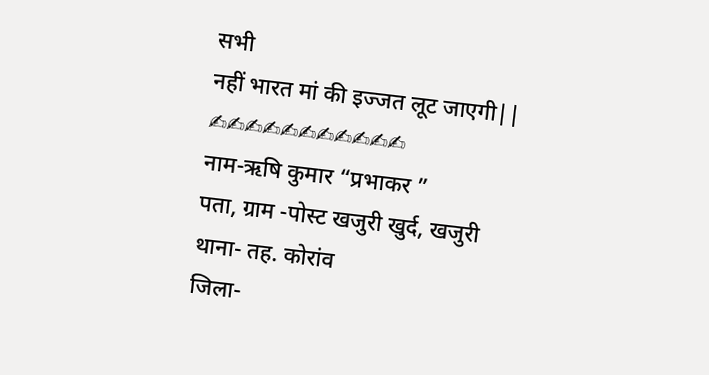सभी
नहीं भारत मां की इज्जत लूट जाएगी||
✍✍✍✍✍✍✍✍✍✍✍
नाम-ऋषि कुमार “प्रभाकर ”
पता, ग्राम -पोस्ट खजुरी खुर्द, खजुरी
थाना- तह. कोरांव
जिला-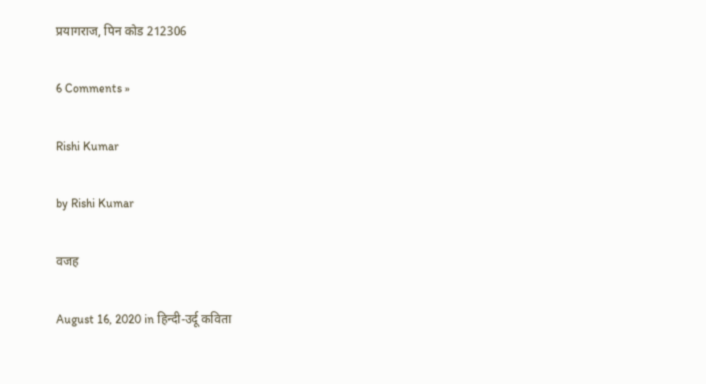प्रयागराज, पिन कोड 212306

6 Comments »

Rishi Kumar

by Rishi Kumar

वजह

August 16, 2020 in हिन्दी-उर्दू कविता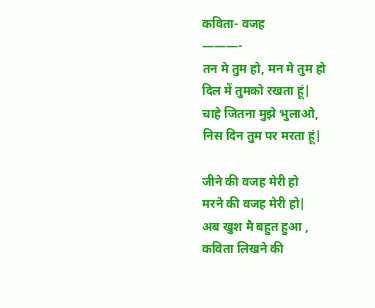कविता- वजह
———-
तन मे तुम हो, मन मे तुम हो
दिल में तुमको रखता हूं|
चाहे जितना मुझे भुलाओ,
निस दिन तुम पर मरता हूं|

जीने की वजह मेरी हो
मरने की वजह मेरी हो|
अब खुश मै बहुत हुआ ,
कविता लिखने की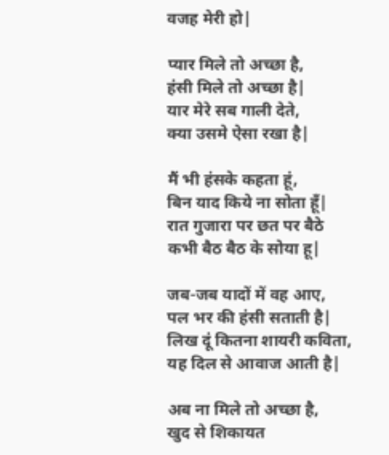वजह मेरी हो|

प्यार मिले तो अच्छा है,
हंसी मिले तो अच्छा है|
यार मेरे सब गाली देते,
क्या उसमे ऐसा रखा है|

मैं भी हंसके कहता हूं,
बिन याद किये ना सोता हूँ|
रात गुजारा पर छत पर बैठे
कभी बैठ बैठ के सोया हू|

जब-जब यादों में वह आए,
पल भर की हंसी सताती है|
लिख दूं कितना शायरी कविता,
यह दिल से आवाज आती है|

अब ना मिले तो अच्छा है,
खुद से शिकायत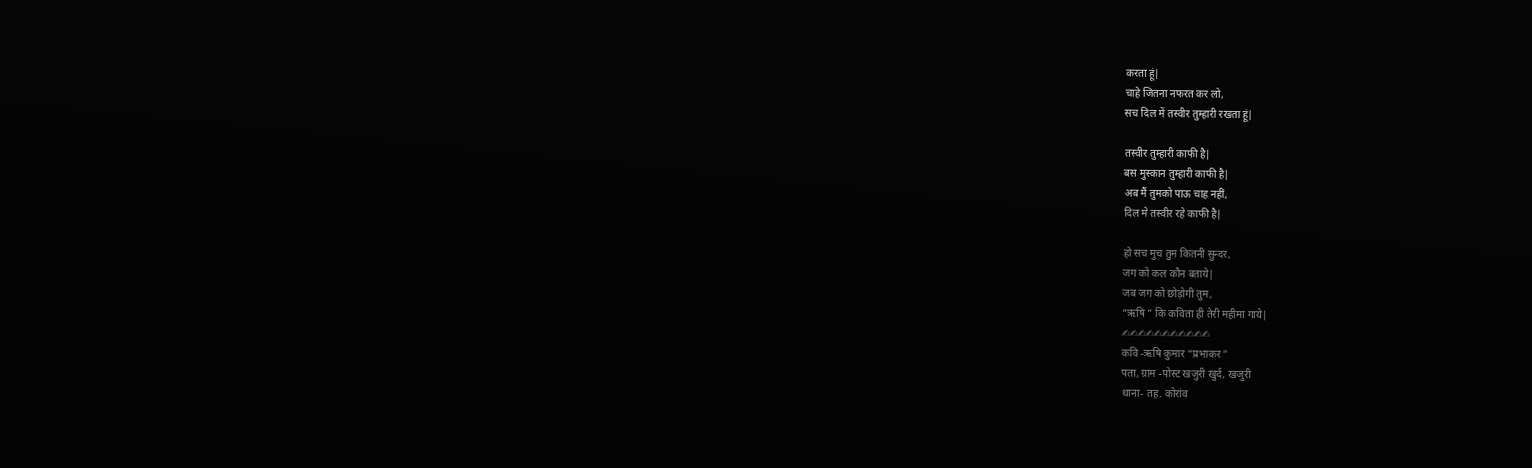करता हूं|
चाहे जितना नफरत कर लो,
सच दिल में तस्वीर तुम्हारी रखता हूं|

तस्वीर तुम्हारी काफी है|
बस मुस्कान तुम्हारी काफी है|
अब मैं तुमको पाऊ चाह नहीं,
दिल मे तस्वीर रहे काफी है|

हो सच मुच तुम कितनी सुन्दर,
जग को कल कौन बताये|
जब जग को छोड़ोगी तुम,
“ऋषि ” कि कविता ही तेरी महीमा गाये|
✍✍✍✍✍✍✍✍✍✍✍
कवि -ऋषि कुमार “प्रभाकर ”
पता, ग्राम -पोस्ट खजुरी खुर्द, खजुरी
थाना- तह. कोरांव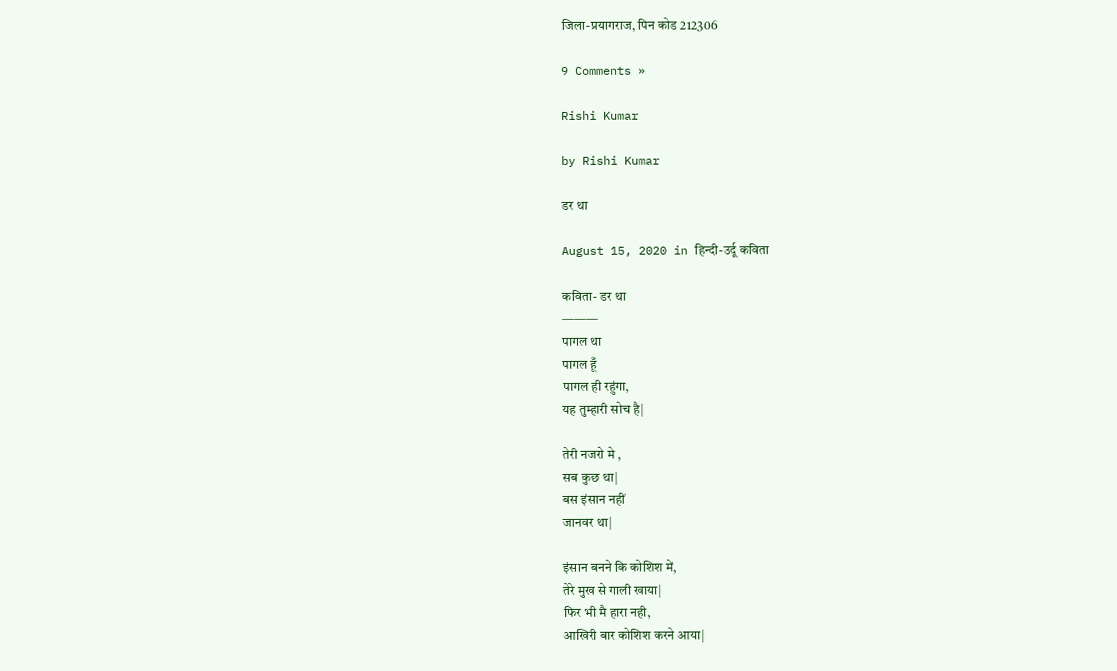जिला-प्रयागराज, पिन कोड 212306

9 Comments »

Rishi Kumar

by Rishi Kumar

डर था

August 15, 2020 in हिन्दी-उर्दू कविता

कविता- डर था
———
पागल था
पागल हूँ
पागल ही रहुंगा,
यह तुम्हारी सोच है|

तेरी नजरो मे ,
सब कुछ था|
बस इंसान नहीं
जानवर था|

इंसान बनने कि कोशिश में,
तेरे मुख से गाली खाया|
फिर भी मै हारा नही,
आखिरी बार कोशिश करने आया|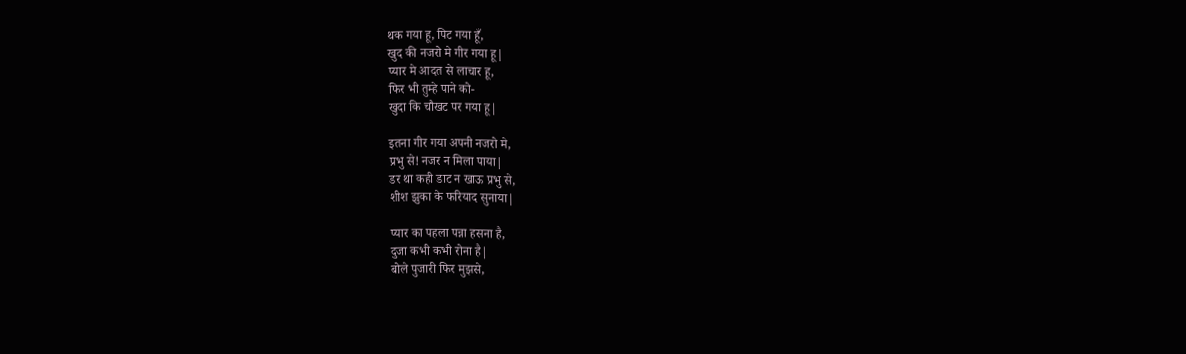थक गया हू, पिट गया हूँ,
खुद की नजरो मे गीर गया हू|
प्यार मे आदत से लाचार हू,
फिर भी तुम्हे पाने को-
खुदा कि चौखट पर गया हू|

इतना गीर गया अपनी नजरो मे,
प्रभु से! नजर न मिला पाया|
डर था कही डाट न खाऊ प्रभु से,
शीश झुका के फरियाद सुनाया|

प्यार का पहला पन्ना हसना है,
दुजा कभी कभी रोना है|
बोले पुजारी फिर मुझसे,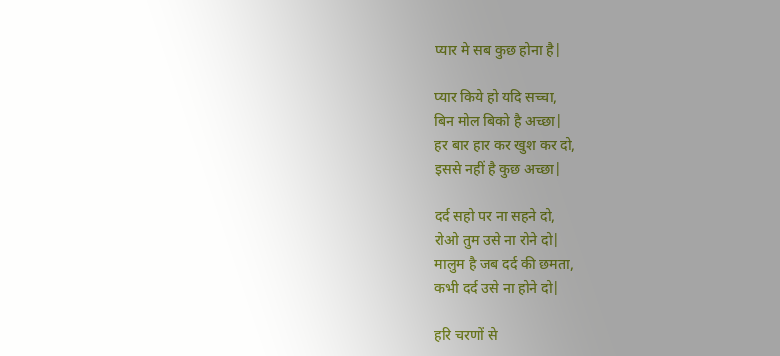प्यार मे सब कुछ होना है|

प्यार किये हो यदि सच्चा,
बिन मोल बिको है अच्छा|
हर बार हार कर खुश कर दो,
इससे नहीं है कुछ अच्छा|

दर्द सहो पर ना सहने दो,
रोओ तुम उसे ना रोने दो|
मालुम है जब दर्द की छमता,
कभी दर्द उसे ना होने दो|

हरि चरणों से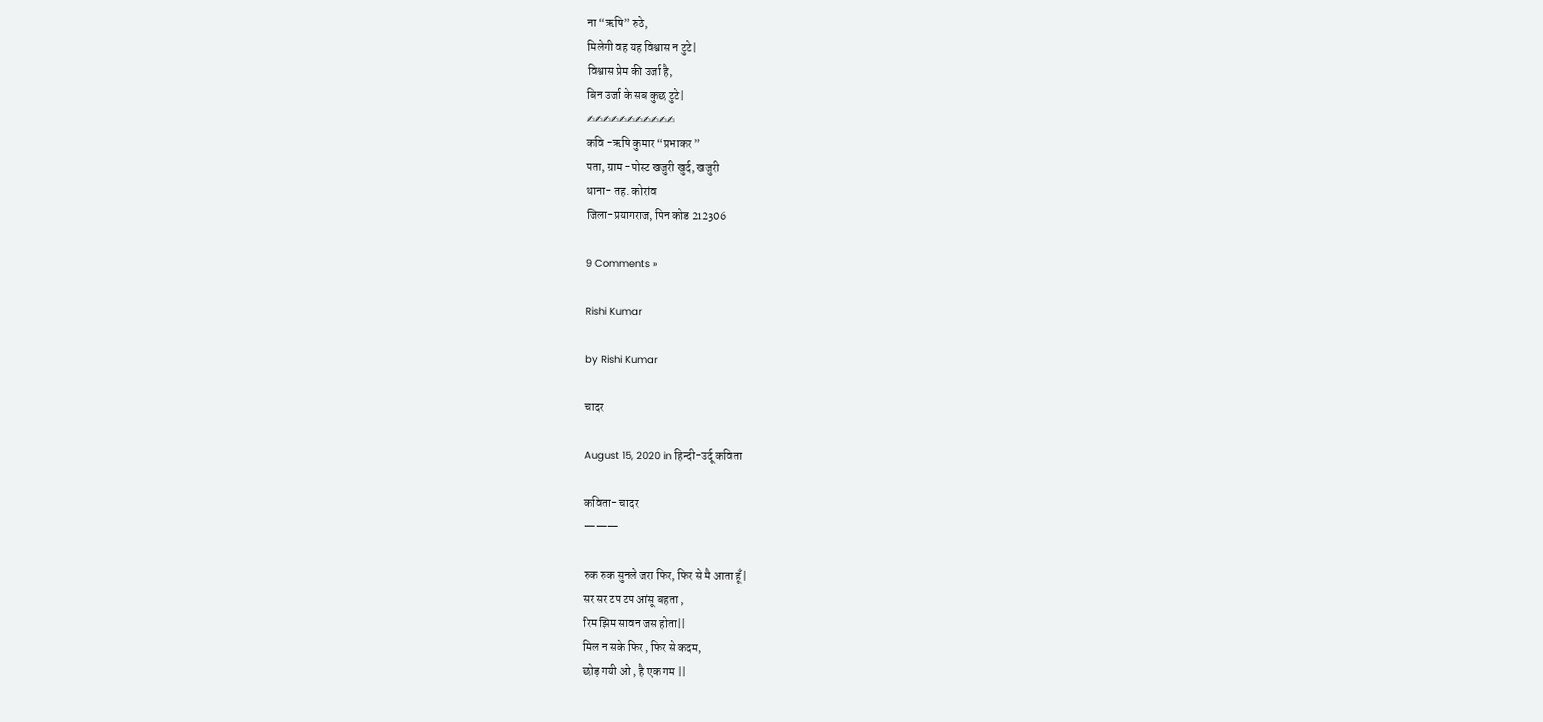ना “ऋषि” रुठे,
मिलेगी वह यह विश्वास न टुटे|
विश्वास प्रेम की उर्जा है,
बिन उर्जा के सब कुछ टुटे|
✍✍✍✍✍✍✍✍✍✍✍
कवि -ऋषि कुमार “प्रभाकर ”
पता, ग्राम -पोस्ट खजुरी खुर्द, खजुरी
थाना- तह. कोरांव
जिला-प्रयागराज, पिन कोड 212306

9 Comments »

Rishi Kumar

by Rishi Kumar

चादर

August 15, 2020 in हिन्दी-उर्दू कविता

कविता- चादर
———

रुक रुक सुनले जरा फिर, फिर से मै आता हूँ|
सर सर टप टप आंसू बहता ,
रिम झिम सावन जस होता||
मिल न सके फिर , फिर से कदम,
छोड़ गयी ओ , है एक गम ||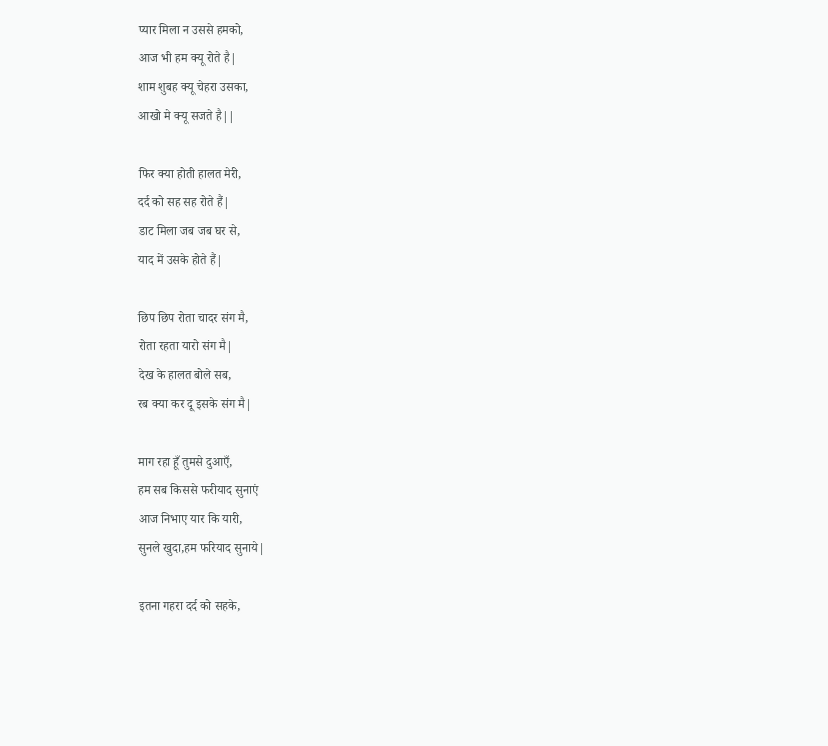प्यार मिला न उससे हमको,
आज भी हम क्यू रोते है|
शाम शुबह क्यू चेहरा उसका,
आखो मे क्यू सजते है||

फिर क्या होती हालत मेरी,
दर्द को सह सह रोते हैं|
डाट मिला जब जब घर से,
याद में उसके होते हैं|

छिप छिप रोता चादर संग मै,
रोता रहता यारो संग मै|
देख के हालत बोले सब,
रब क्या कर दू इसके संग मै|

माग रहा हूँ तुमसे दुआएँ,
हम सब किससे फरीयाद सुनाएं
आज निभाए यार कि यारी,
सुनले खुदा,हम फरियाद सुनाये|

इतना गहरा दर्द को सहके,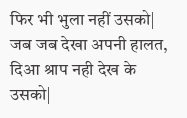फिर भी भुला नहीं उसको|
जब जब देखा अपनी हालत,
दिआ श्राप नही देख के उसको|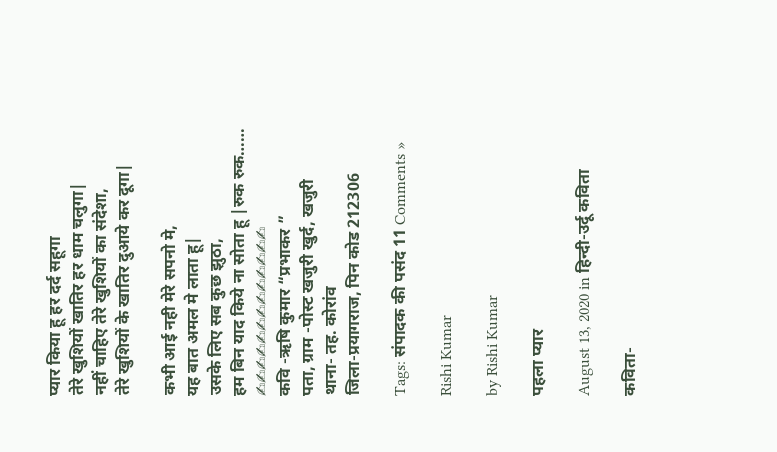प्यार किया हू हर दर्द सहूगा
तेरे खुशियों खातिर हर धाम चलुगा|
नहीं चाहिए तेरे खुशियों का संदेशा,
तेरे खुशियों के खातिर दुआये कर दूगा|

कभी आई नही मेरे सपनो मे,
यह बात अमल मे लाता हू|
उसके लिए सब कुछ झुठा,
हम बिन याद किये ना सोता हू |रुक रुक……
✍✍✍✍✍✍✍✍✍✍✍✍✍
कवि -ऋषि कुमार “प्रभाकर ”
पता, ग्राम -पोस्ट खजुरी खुर्द, खजुरी
थाना- तह. कोरांव
जिला-प्रयागराज, पिन कोड 212306

Tags: संपादक की पसंद 11 Comments »

Rishi Kumar

by Rishi Kumar

पहला प्यार

August 13, 2020 in हिन्दी-उर्दू कविता

कविता-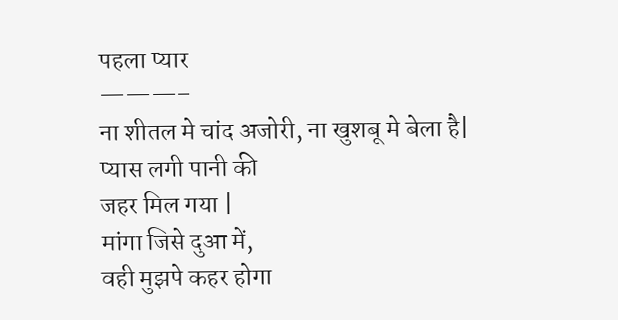पहला प्यार
———–
ना शीतल मे चांद अजोरी, ना खुशबू मे बेला है|
प्यास लगी पानी की
जहर मिल गया |
मांगा जिसे दुआ में,
वही मुझपे कहर होगा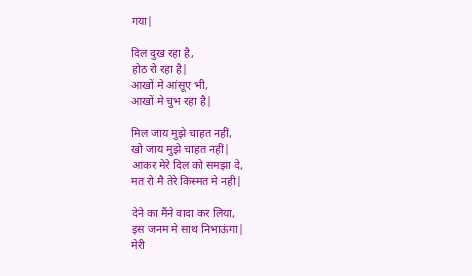गया|

दिल दुख रहा है,
होठ रो रहा है|
आखों मे आंसूए भी,
आखों मे चुभ रहा है|

मिल जाय मुझे चाहत नहीं,
खो जाय मुझे चाहत नहीं|
आकर मेरे दिल को समझा दे,
मत रो मै तेरे किस्मत मे नही|

देने का मैंने वादा कर लिया,
इस जनम मे साथ निभाऊंगा|
मेरी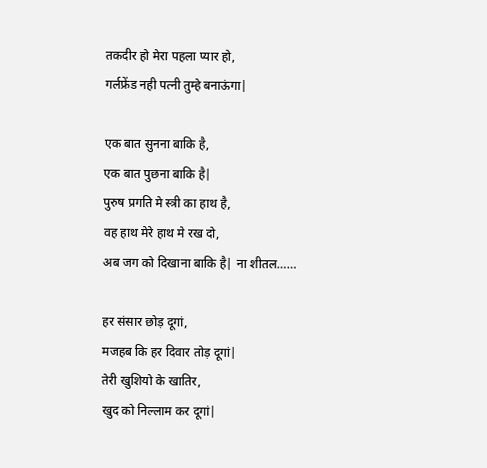तकदीर हो मेरा पहला प्यार हो,
गर्लफ्रेंड नही पत्नी तुम्हे बनाऊंगा|

एक बात सुनना बाकि है,
एक बात पुछना बाकि है|
पुरुष प्रगति मे स्त्री का हाथ है,
वह हाथ मेरे हाथ मे रख दो,
अब जग को दिखाना बाकि है| ना शीतल……

हर संसार छोड़ दूगां,
मजहब कि हर दिवार तोड़ दूगां|
तेरी खुशियो के खातिर,
खुद को निल्लाम कर दूगां|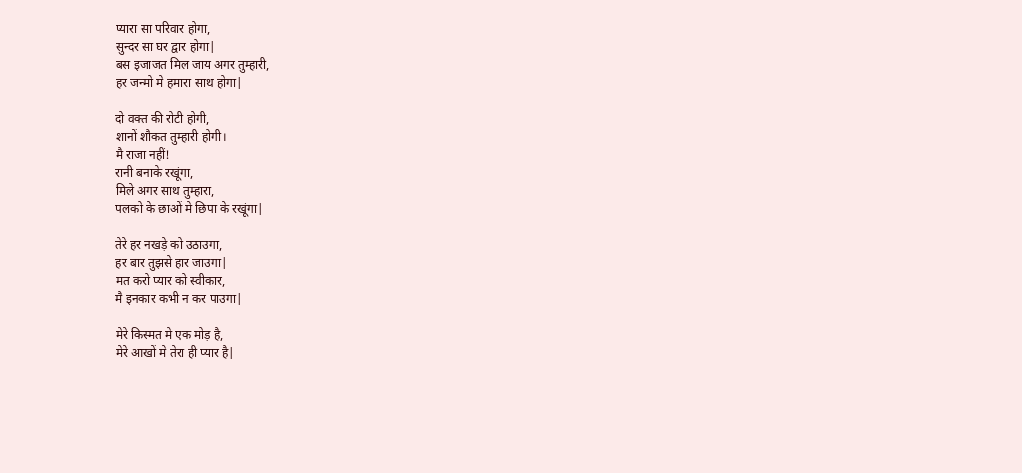प्यारा सा परिवार होगा,
सुन्दर सा घर द्वार होगा|
बस इजाजत मिल जाय अगर तुम्हारी,
हर जन्मो मे हमारा साथ होगा|

दो वक्त की रोटी होगी,
शानों शौकत तुम्हारी होगी।
मै राजा नहीं!
रानी बनाके रखूंगा,
मिले अगर साथ तुम्हारा,
पलको के छाओं मे छिपा के रखूंगा|

तेरे हर नखड़े को उठाउगा,
हर बार तुझसे हार जाउगा|
मत करो प्यार को स्वीकार,
मै इनकार कभी न कर पाउगा|

मेरे किस्मत मे एक मोड़ है,
मेरे आखों मे तेरा ही प्यार है|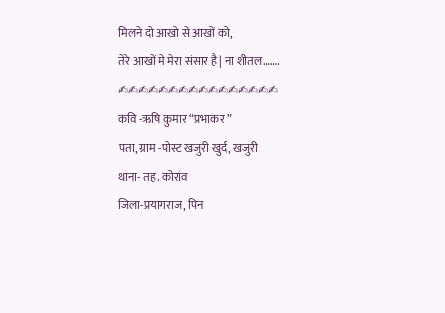मिलने दो आखो से आखों को,
तेरे आखों मे मेरा संसार है| ना शीतल…….
✍✍✍✍✍✍✍✍✍✍✍✍✍✍✍✍
कवि -ऋषि कुमार “प्रभाकर ”
पता, ग्राम -पोस्ट खजुरी खुर्द, खजुरी
थाना- तह. कोरांव
जिला-प्रयागराज, पिन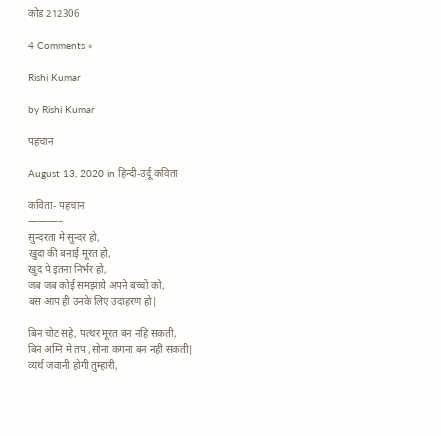कोड 212306

4 Comments »

Rishi Kumar

by Rishi Kumar

पहचान

August 13, 2020 in हिन्दी-उर्दू कविता

कविता- पहचान
———–
सुन्दरता मे सुन्दर हो,
खुदा की बनाई मूरत हो,
खुद पे इतना निर्भर हो,
जब जब कोई समझाये अपने बच्चों को,
बस आप ही उनके लिए उदाहरण हो|

बिन चोट सहे, पत्थर मूरत बन नहि सकती,
बिन अग्नि मे तप ,सोना कगना बन नहीं सकती|
व्यर्थ जवानी होगी तुम्हारी,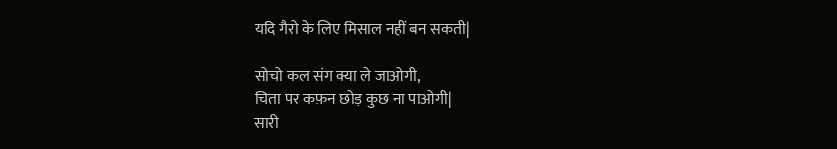यदि गैरो के लिए मिसाल नहीं बन सकती|

सोचो कल संग क्या ले जाओगी,
चिता पर कफ़न छोड़ कुछ ना पाओगी|
सारी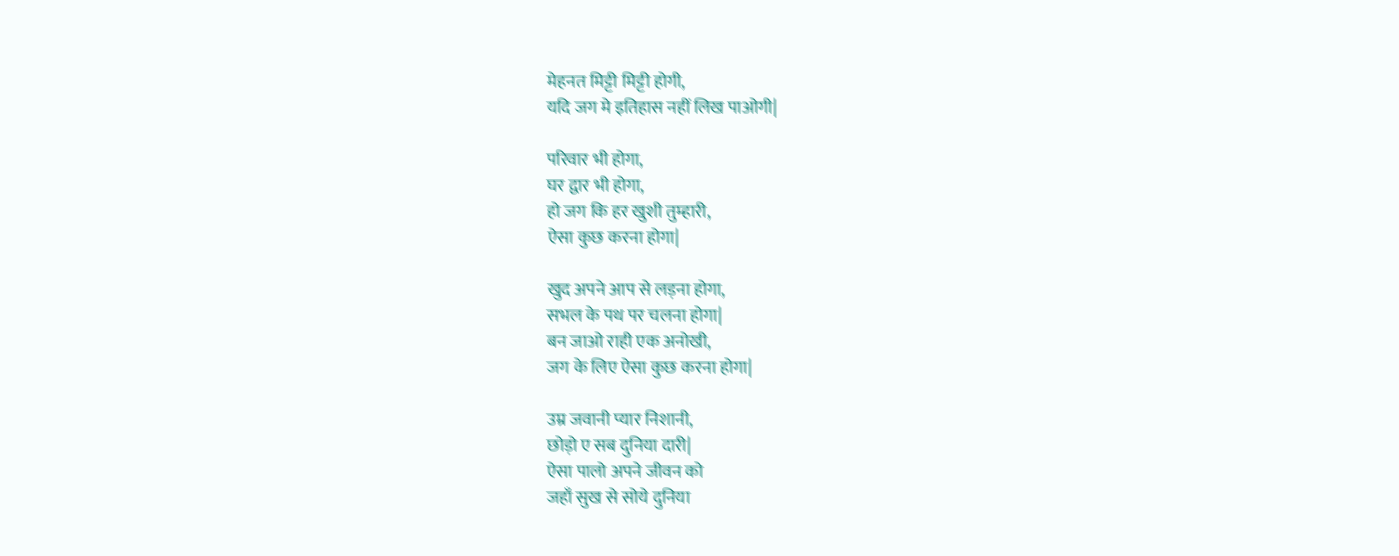मेहनत मिट्टी मिट्टी होगी,
यदि जग मे इतिहास नहीं लिख पाओगी|

परिवार भी होगा,
घर द्वार भी होगा,
हो जग कि हर खुशी तुम्हारी,
ऐसा कुछ करना होगा|

खुद अपने आप से लड़ना होगा,
सभल के पथ पर चलना होगा|
बन जाओ राही एक अनोखी,
जग के लिए ऐसा कुछ करना होगा|

उम्र जवानी प्यार निशानी,
छोड़ो ए सब दुनिया दारी|
ऐसा पालो अपने जीवन को
जहाँ सुख से सोये दुनिया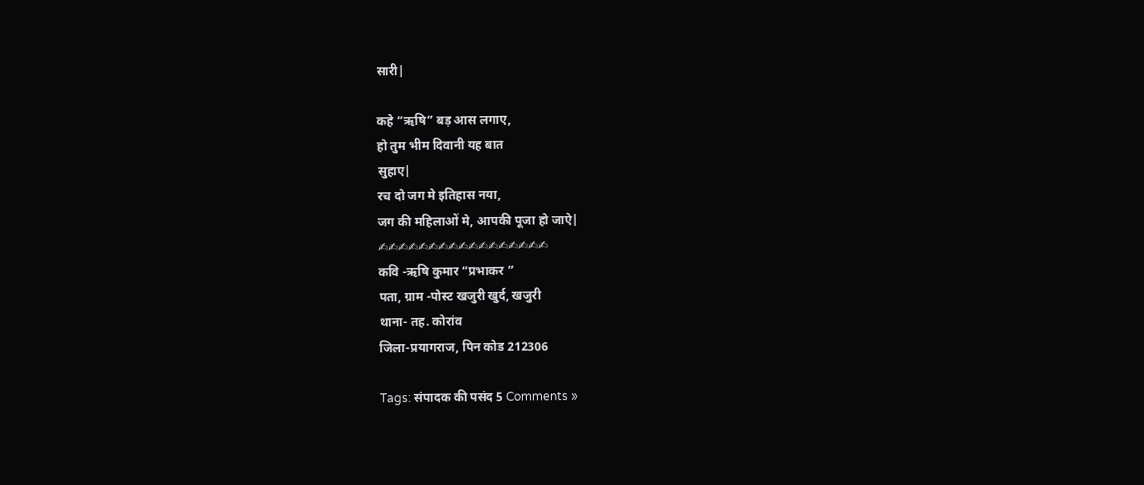सारी|

कहे “ऋषि” बड़ आस लगाए,
हो तुम भीम दिवानी यह बात
सुहाए|
रच दो जग मे इतिहास नया,
जग की महिलाओं मे, आपकी पूजा हो जाऐ|
✍✍✍✍✍✍✍✍✍✍✍✍✍✍✍✍✍
कवि -ऋषि कुमार “प्रभाकर ”
पता, ग्राम -पोस्ट खजुरी खुर्द, खजुरी
थाना- तह. कोरांव
जिला-प्रयागराज, पिन कोड 212306

Tags: संपादक की पसंद 5 Comments »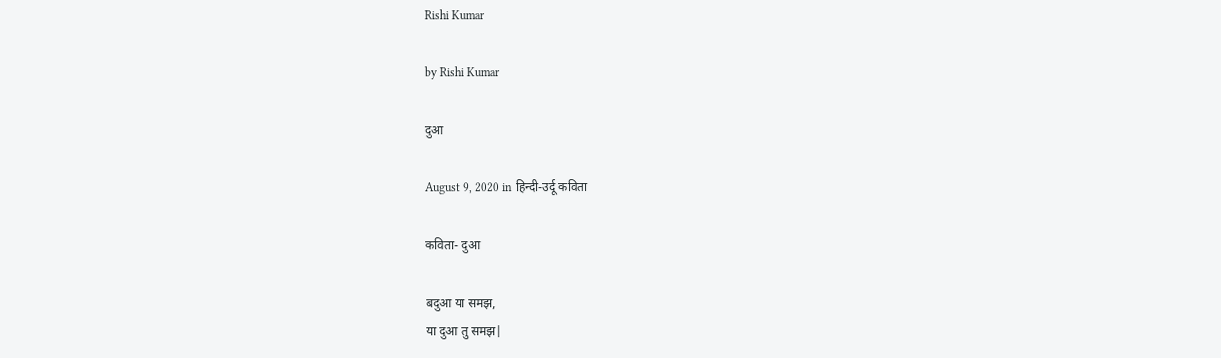Rishi Kumar

by Rishi Kumar

दुआ

August 9, 2020 in हिन्दी-उर्दू कविता

कविता- दुआ

बदुआ या समझ,
या दुआ तु समझ|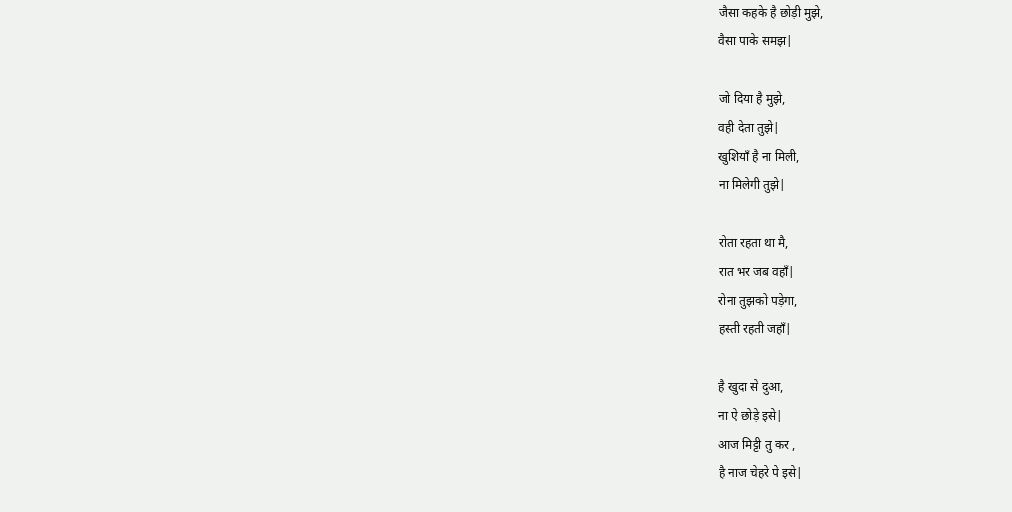जैसा कहके है छोड़ी मुझे,
वैसा पाके समझ|

जो दिया है मुझे,
वही देता तुझे|
खुशियाँ है ना मिली,
ना मिलेगी तुझे|

रोता रहता था मै,
रात भर जब वहाँ|
रोना तुझको पड़ेगा,
हस्ती रहती जहाँ|

है खुदा से दुआ,
ना ऐ छोड़े इसे|
आज मिट्टी तु कर ,
है नाज चेहरे पे इसे|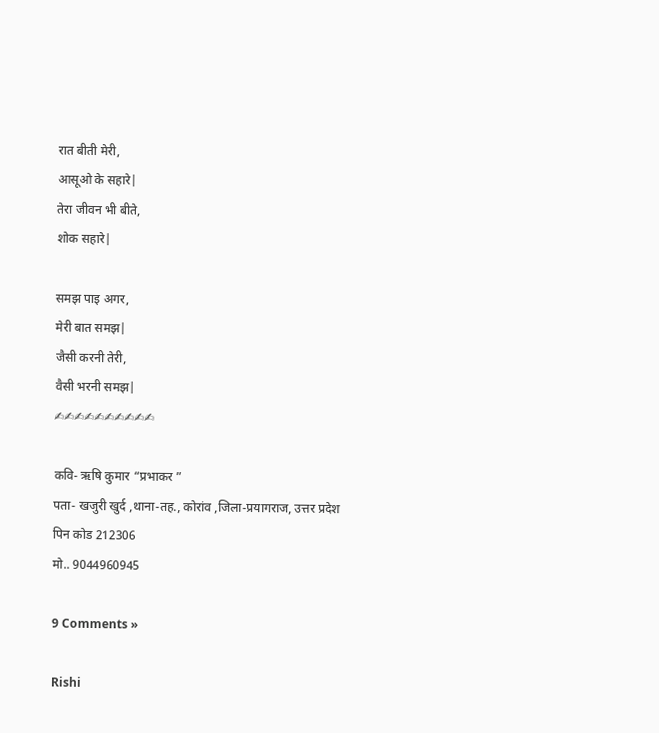रात बीती मेरी,
आसूओ के सहारे|
तेरा जीवन भी बीते,
शोक सहारे|

समझ पाइ अगर,
मेरी बात समझ|
जैसी करनी तेरी,
वैसी भरनी समझ|
✍✍✍✍✍✍✍✍✍✍

कवि- ऋषि कुमार “प्रभाकर ”
पता- खजुरी खुर्द ,थाना-तह., कोरांव ,जिला-प्रयागराज, उत्तर प्रदेश
पिन कोड 212306
मो.. 9044960945

9 Comments »

Rishi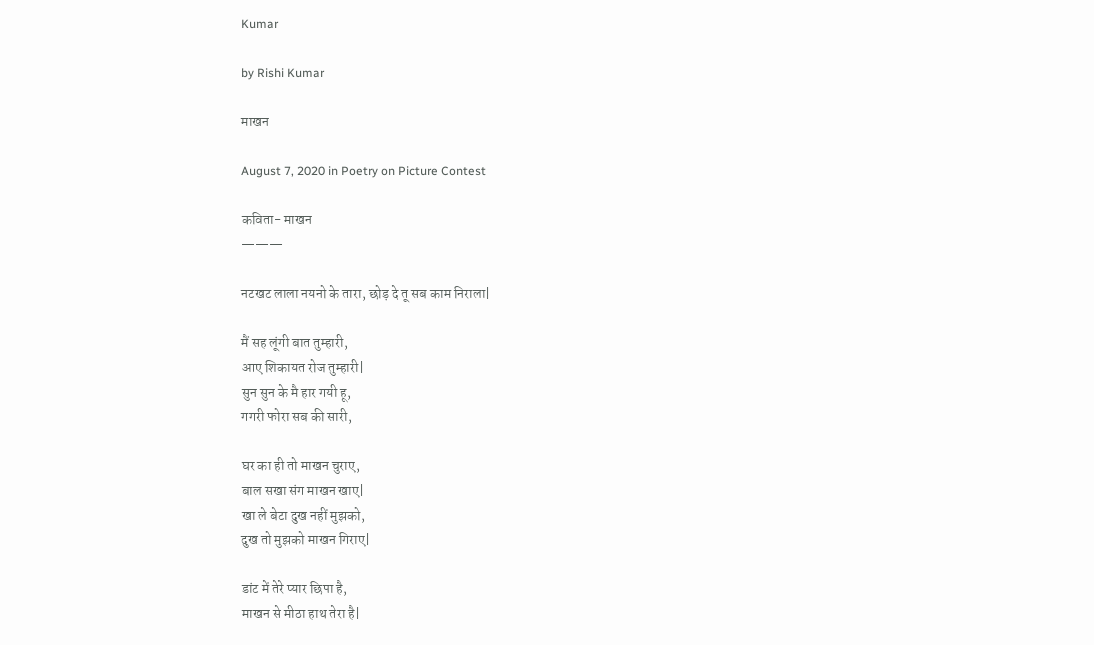Kumar

by Rishi Kumar

माखन

August 7, 2020 in Poetry on Picture Contest

कविता- माखन
———

नटखट लाला नयनो के तारा, छोड़ दे तू सब काम निराला|

मैं सह लूंगी बात तुम्हारी,
आए शिकायत रोज तुम्हारी|
सुन सुन के मै हार गयी हू,
गगरी फोरा सब की सारी,

घर का ही तो माखन चुराए,
बाल सखा संग माखन खाए|
खा ले बेटा दुख नहीं मुझको,
दुख तो मुझको माखन गिराए|

डांट में तेरे प्यार छिपा है,
माखन से मीठा हाथ तेरा है|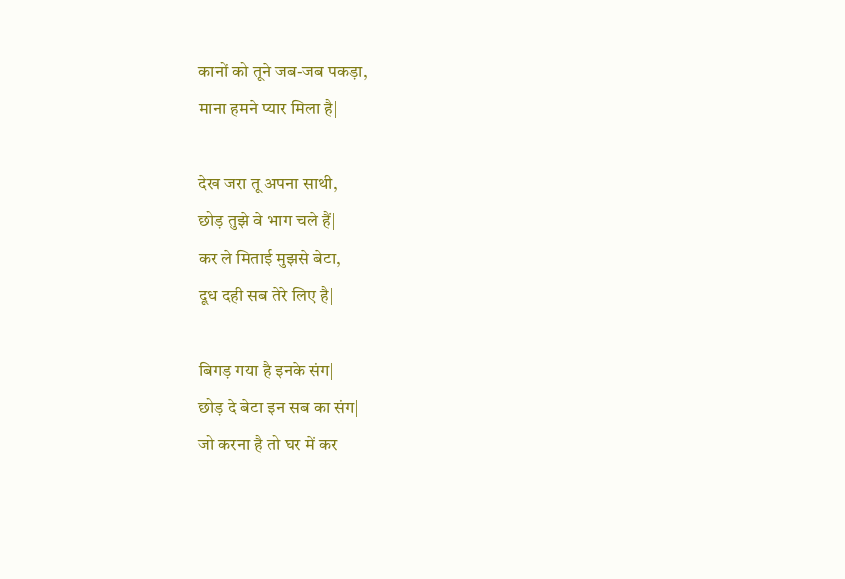कानों को तूने जब-जब पकड़ा,
माना हमने प्यार मिला है|

देख जरा तू अपना साथी,
छोड़ तुझे वे भाग चले हैं|
कर ले मिताई मुझसे बेटा,
दूध दही सब तेरे लिए है|

बिगड़ गया है इनके संग|
छोड़ दे बेटा इन सब का संग|
जो करना है तो घर में कर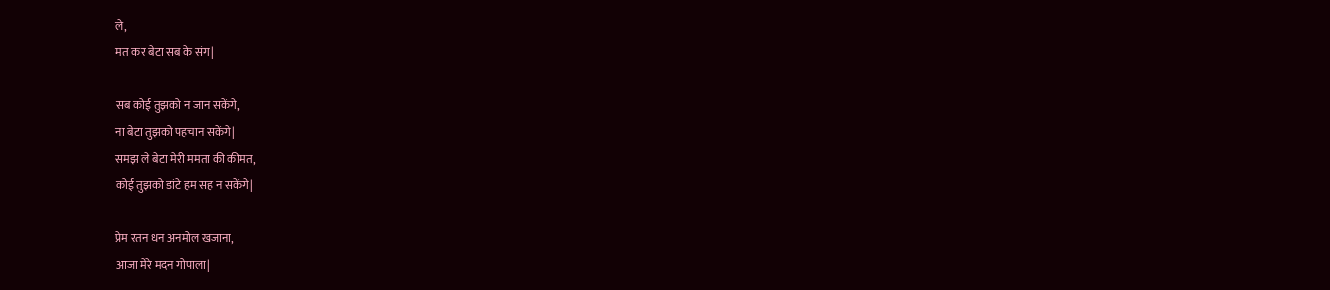ले,
मत कर बेटा सब के संग|

सब कोई तुझको न जान सकेंगे,
ना बेटा तुझको पहचान सकेंगे|
समझ ले बेटा मेरी ममता की कीमत,
कोई तुझको डांटे हम सह न सकेंगे|

प्रेम रतन धन अनमोल खजाना,
आजा मेरे मदन गोपाला|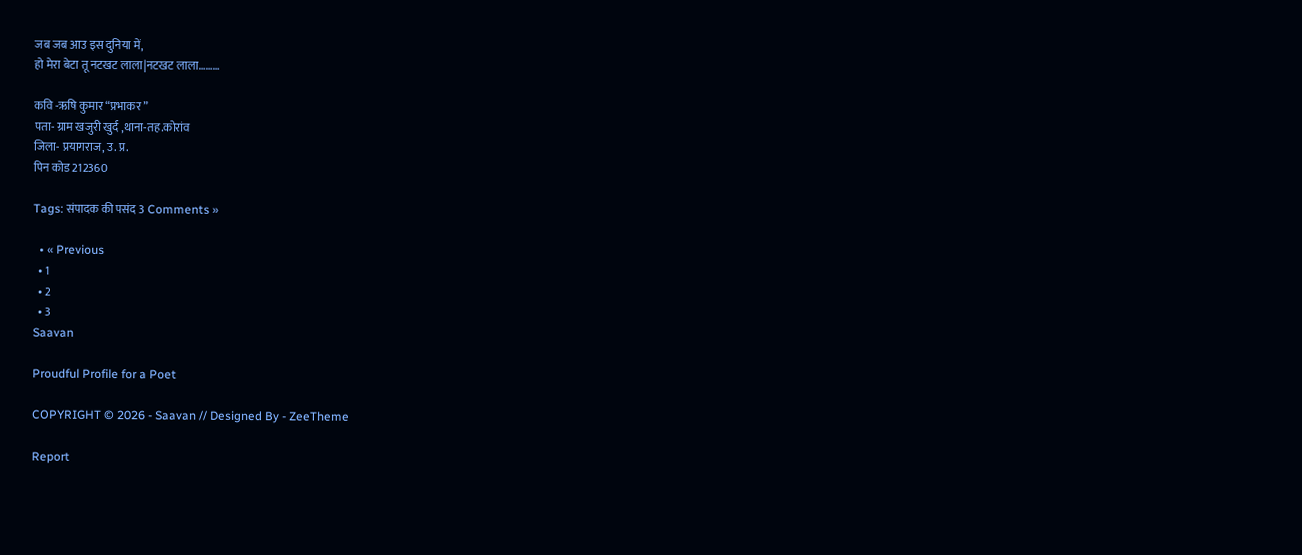जब जब आउ इस दुनिया में,
हो मेरा बेटा तू नटखट लाला|नटखट लाला………

कवि -ऋषि कुमार “प्रभाकर ”
पता- ग्राम खजुरी खुर्द ,थाना-तह.कोरांव
जिला- प्रयागराज, उ. प्र.
पिन कोड 212360

Tags: संपादक की पसंद 3 Comments »

  • « Previous
  • 1
  • 2
  • 3
Saavan

Proudful Profile for a Poet

COPYRIGHT © 2026 - Saavan // Designed By - ZeeTheme

Report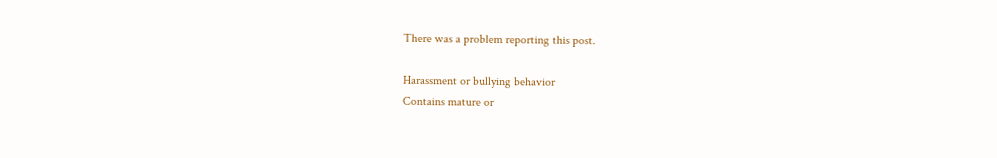There was a problem reporting this post.

Harassment or bullying behavior
Contains mature or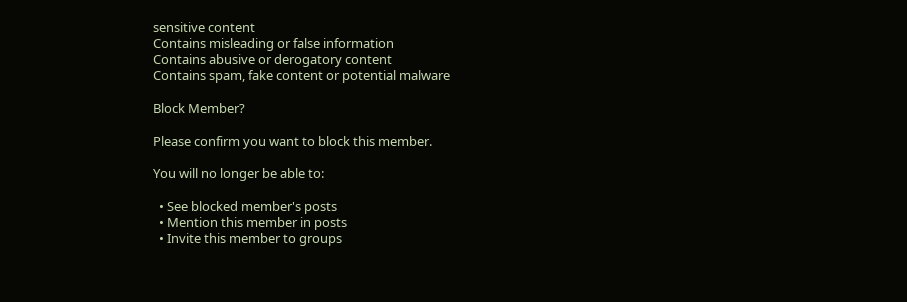sensitive content
Contains misleading or false information
Contains abusive or derogatory content
Contains spam, fake content or potential malware

Block Member?

Please confirm you want to block this member.

You will no longer be able to:

  • See blocked member's posts
  • Mention this member in posts
  • Invite this member to groups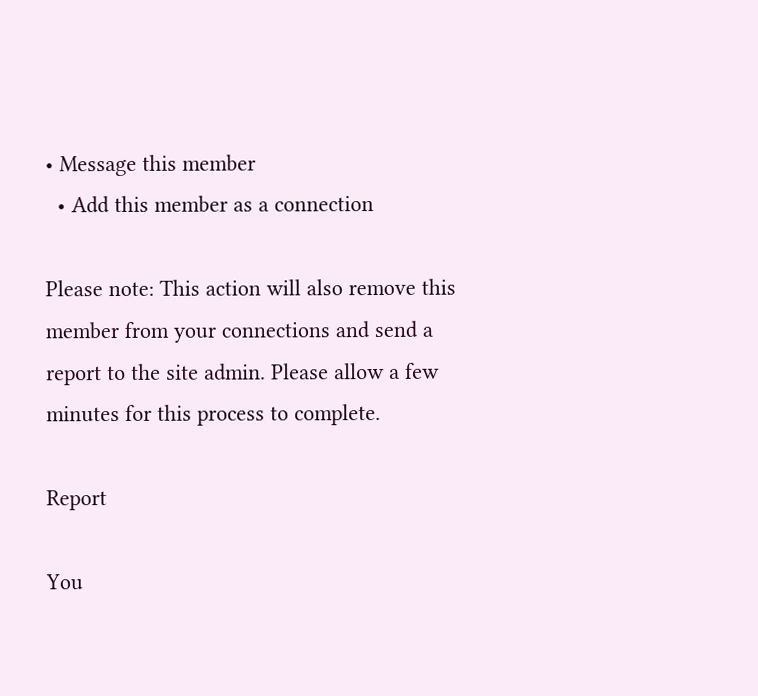• Message this member
  • Add this member as a connection

Please note: This action will also remove this member from your connections and send a report to the site admin. Please allow a few minutes for this process to complete.

Report

You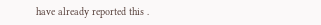have already reported this .